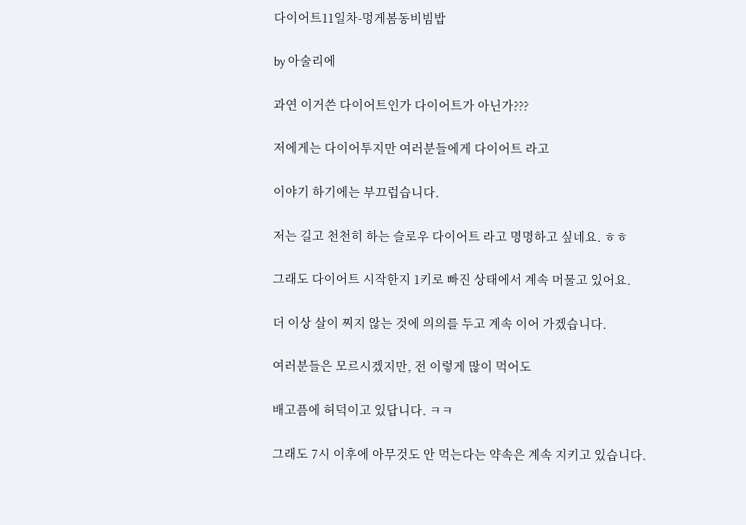다이어트11일차-멍게봄동비빔밥

by 아술리에

과연 이거쓴 다이어트인가 다이어트가 아닌가???

저에게는 다이어투지만 여러분들에게 다이어트 라고

이야기 하기에는 부끄럽습니다.

저는 길고 천천히 하는 슬로우 다이어트 라고 명명하고 싶네요. ㅎㅎ

그래도 다이어트 시작한지 1키로 빠진 상태에서 계속 머물고 있어요.

더 이상 살이 찌지 않는 것에 의의를 두고 계속 이어 가겠습니다.

여러분들은 모르시겠지만, 전 이렇게 많이 먹어도

배고픔에 허덕이고 있답니다. ㅋㅋ

그래도 7시 이후에 아무것도 안 먹는다는 약속은 계속 지키고 있습니다.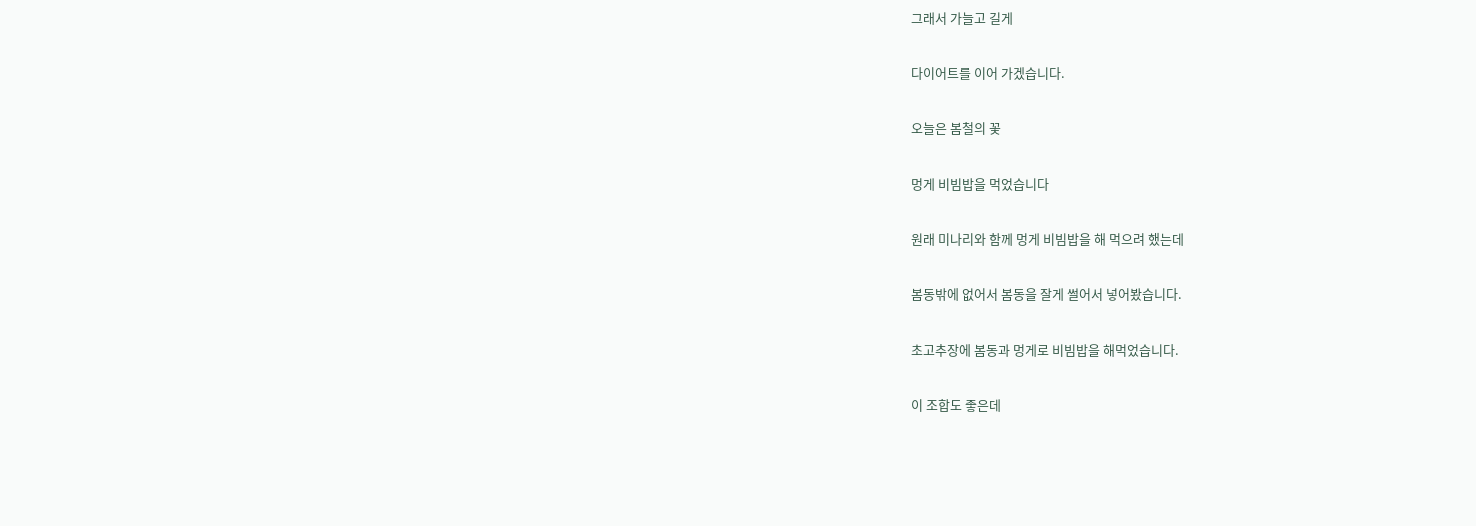그래서 가늘고 길게

다이어트를 이어 가겠습니다.

오늘은 봄철의 꽃

멍게 비빔밥을 먹었습니다

원래 미나리와 함께 멍게 비빔밥을 해 먹으려 했는데

봄동밖에 없어서 봄동을 잘게 썰어서 넣어봤습니다.

초고추장에 봄동과 멍게로 비빔밥을 해먹었습니다.

이 조합도 좋은데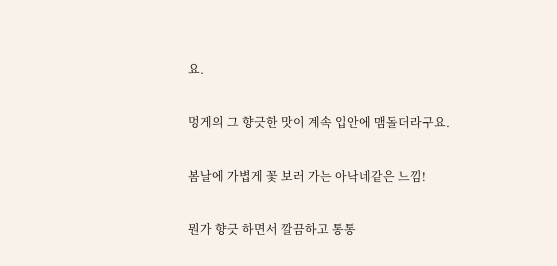요.

멍게의 그 향긋한 맛이 계속 입안에 맴돌더라구요.

봄날에 가볍게 꽃 보러 가는 아낙네같은 느낌!

뭔가 향긋 하면서 깔끔하고 통통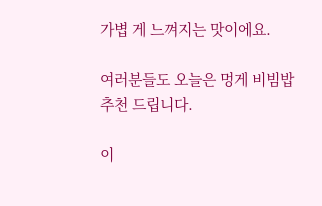가볍 게 느껴지는 맛이에요.

여러분들도 오늘은 멍게 비빔밥 추천 드립니다.

이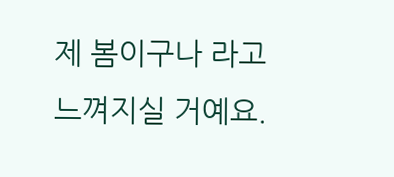제 봄이구나 라고 느껴지실 거예요.